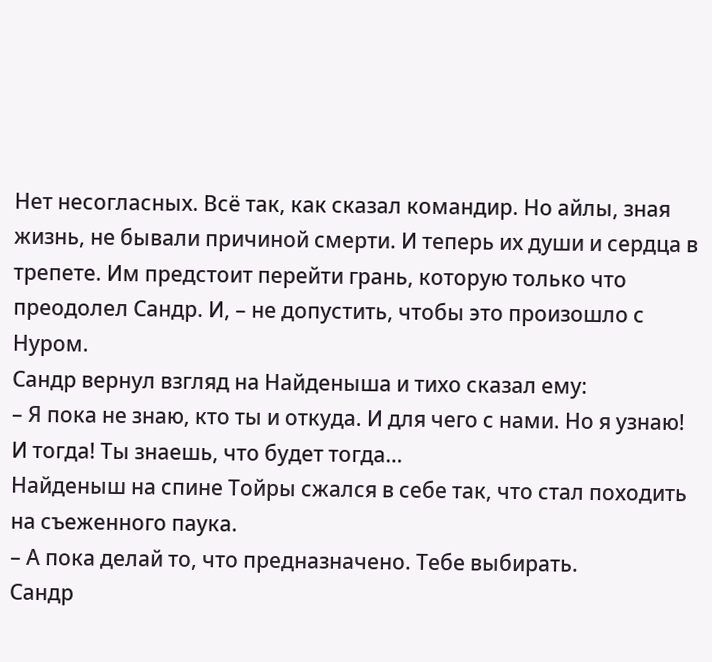Нет несогласных. Всё так, как сказал командир. Но айлы, зная жизнь, не бывали причиной смерти. И теперь их души и сердца в трепете. Им предстоит перейти грань, которую только что преодолел Сандр. И, – не допустить, чтобы это произошло с Нуром.
Сандр вернул взгляд на Найденыша и тихо сказал ему:
– Я пока не знаю, кто ты и откуда. И для чего с нами. Но я узнаю! И тогда! Ты знаешь, что будет тогда…
Найденыш на спине Тойры сжался в себе так, что стал походить на съеженного паука.
– А пока делай то, что предназначено. Тебе выбирать.
Сандр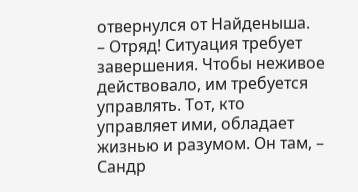отвернулся от Найденыша.
– Отряд! Ситуация требует завершения. Чтобы неживое действовало, им требуется управлять. Тот, кто управляет ими, обладает жизнью и разумом. Он там, – Сандр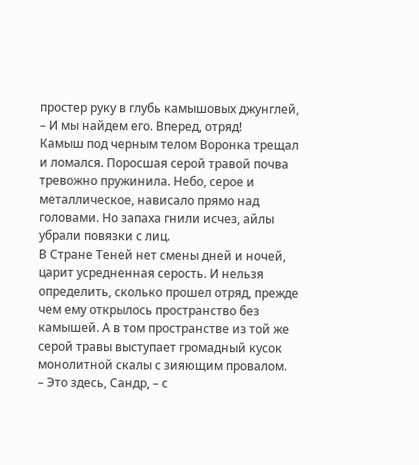простер руку в глубь камышовых джунглей, – И мы найдем его. Вперед, отряд!
Камыш под черным телом Воронка трещал и ломался. Поросшая серой травой почва тревожно пружинила. Небо, серое и металлическое, нависало прямо над головами. Но запаха гнили исчез, айлы убрали повязки с лиц.
В Стране Теней нет смены дней и ночей, царит усредненная серость. И нельзя определить, сколько прошел отряд, прежде чем ему открылось пространство без камышей. А в том пространстве из той же серой травы выступает громадный кусок монолитной скалы с зияющим провалом.
– Это здесь, Сандр, – с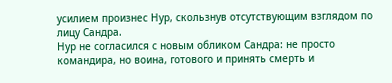усилием произнес Нур, скользнув отсутствующим взглядом по лицу Сандра.
Нур не согласился с новым обликом Сандра: не просто командира, но воина, готового и принять смерть и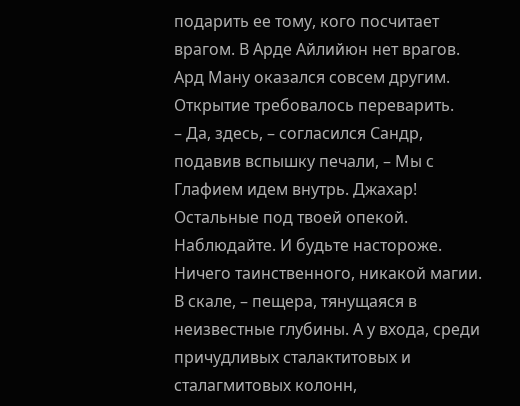подарить ее тому, кого посчитает врагом. В Арде Айлийюн нет врагов. Ард Ману оказался совсем другим. Открытие требовалось переварить.
– Да, здесь, – согласился Сандр, подавив вспышку печали, – Мы с Глафием идем внутрь. Джахар! Остальные под твоей опекой. Наблюдайте. И будьте настороже.
Ничего таинственного, никакой магии. В скале, – пещера, тянущаяся в неизвестные глубины. А у входа, среди причудливых сталактитовых и сталагмитовых колонн,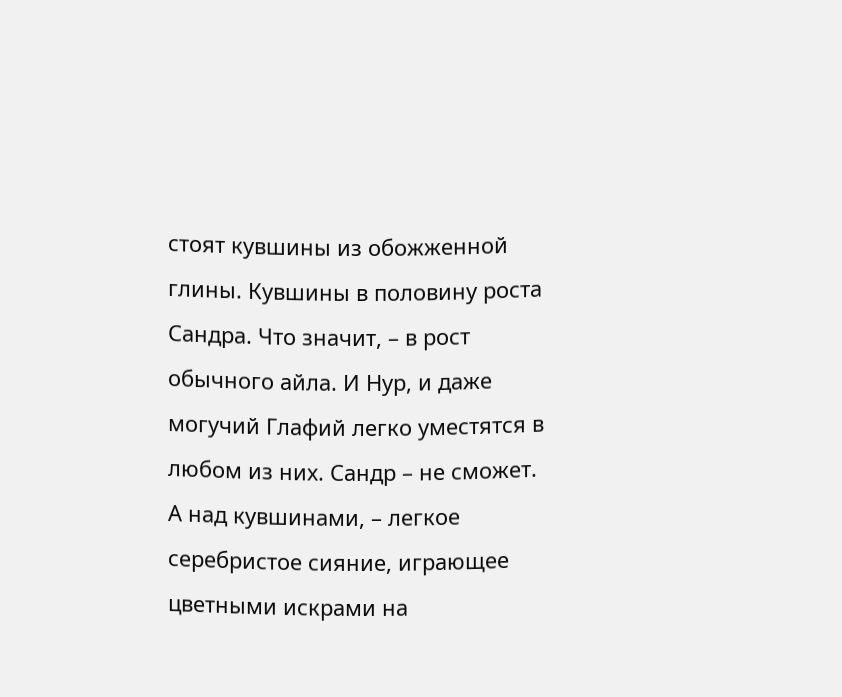стоят кувшины из обожженной глины. Кувшины в половину роста Сандра. Что значит, – в рост обычного айла. И Нур, и даже могучий Глафий легко уместятся в любом из них. Сандр – не сможет. А над кувшинами, – легкое серебристое сияние, играющее цветными искрами на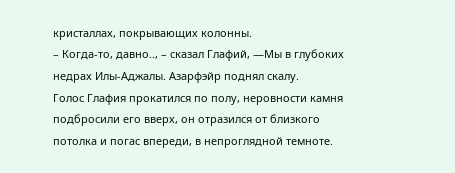кристаллах, покрывающих колонны.
– Когда-то, давно.., – сказал Глафий, —Мы в глубоких недрах Илы-Аджалы. Азарфэйр поднял скалу.
Голос Глафия прокатился по полу, неровности камня подбросили его вверх, он отразился от близкого потолка и погас впереди, в непроглядной темноте.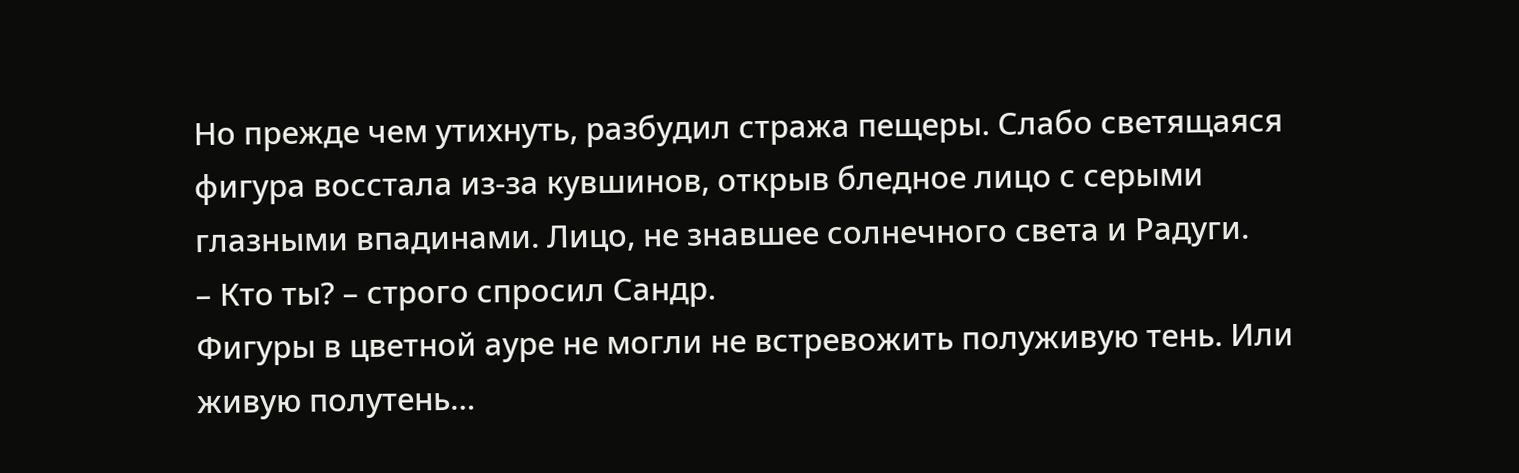Но прежде чем утихнуть, разбудил стража пещеры. Слабо светящаяся фигура восстала из-за кувшинов, открыв бледное лицо с серыми глазными впадинами. Лицо, не знавшее солнечного света и Радуги.
– Кто ты? – строго спросил Сандр.
Фигуры в цветной ауре не могли не встревожить полуживую тень. Или живую полутень…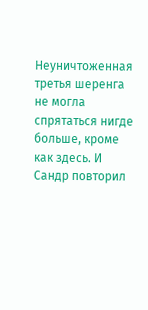Неуничтоженная третья шеренга не могла спрятаться нигде больше, кроме как здесь. И Сандр повторил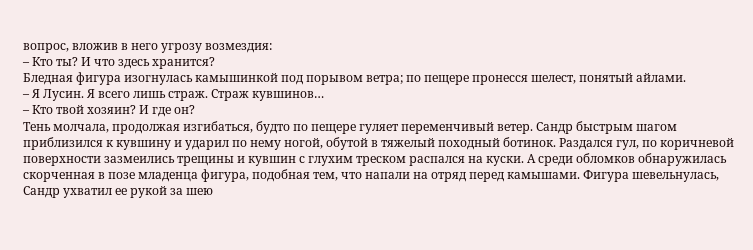вопрос, вложив в него угрозу возмездия:
– Кто ты? И что здесь хранится?
Бледная фигура изогнулась камышинкой под порывом ветра; по пещере пронесся шелест, понятый айлами.
– Я Лусин. Я всего лишь страж. Страж кувшинов…
– Кто твой хозяин? И где он?
Тень молчала, продолжая изгибаться, будто по пещере гуляет переменчивый ветер. Сандр быстрым шагом приблизился к кувшину и ударил по нему ногой, обутой в тяжелый походный ботинок. Раздался гул, по коричневой поверхности зазмеились трещины и кувшин с глухим треском распался на куски. А среди обломков обнаружилась скорченная в позе младенца фигура, подобная тем, что напали на отряд перед камышами. Фигура шевельнулась, Сандр ухватил ее рукой за шею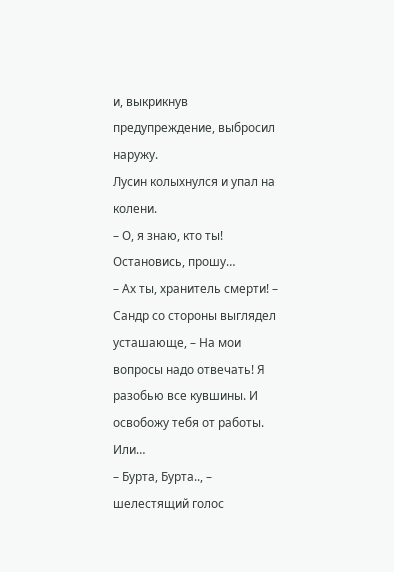и, выкрикнув предупреждение, выбросил наружу.
Лусин колыхнулся и упал на колени.
– О, я знаю, кто ты! Остановись, прошу…
– Ах ты, хранитель смерти! – Сандр со стороны выглядел усташающе, – На мои вопросы надо отвечать! Я разобью все кувшины. И освобожу тебя от работы. Или…
– Бурта, Бурта.., – шелестящий голос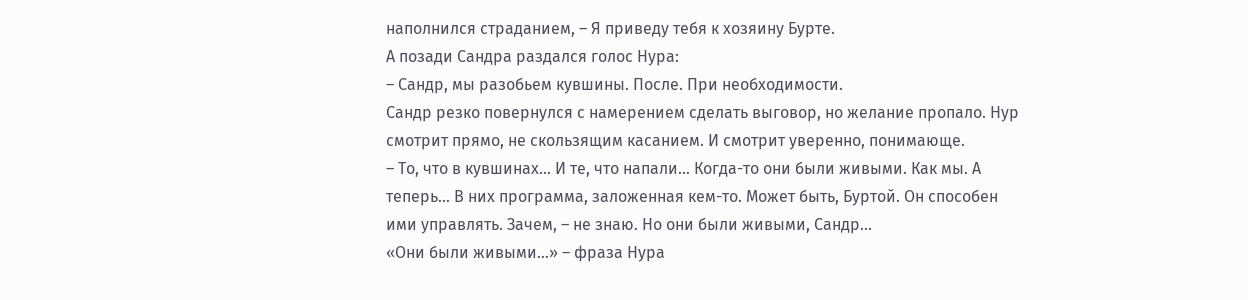наполнился страданием, – Я приведу тебя к хозяину Бурте.
А позади Сандра раздался голос Нура:
– Сандр, мы разобьем кувшины. После. При необходимости.
Сандр резко повернулся с намерением сделать выговор, но желание пропало. Нур смотрит прямо, не скользящим касанием. И смотрит уверенно, понимающе.
– То, что в кувшинах… И те, что напали… Когда-то они были живыми. Как мы. А теперь… В них программа, заложенная кем-то. Может быть, Буртой. Он способен ими управлять. Зачем, – не знаю. Но они были живыми, Сандр…
«Они были живыми…» – фраза Нура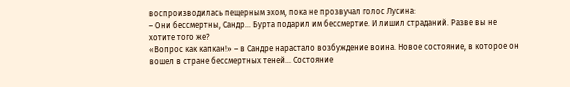воспроизводилась пещерным эхом, пока не прозвучал голос Лусина:
– Они бессмертны, Сандр… Бурта подарил им бессмертие. И лишил страданий. Разве вы не хотите того же?
«Вопрос как капкан!» – в Сандре нарастало возбуждение воина. Новое состояние, в которое он вошел в стране бессмертных теней… Состояние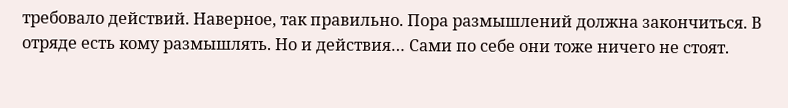требовало действий. Наверное, так правильно. Пора размышлений должна закончиться. В отряде есть кому размышлять. Но и действия… Сами по себе они тоже ничего не стоят.